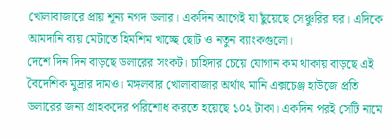খোলাবাজারে প্রায় শূন্য নগদ ডলার। একদিন আগেই যা ছুঁয়েছে সেঞ্চুরির ঘর। এদিকে আমদানি ব্যয় মেটাতে হিমশিম খাচ্ছে ছোট ও নতুন ব্যাংকগুলো।
দেশে দিন দিন বাড়ছে ডলারের সংকট। চাহিদার চেয়ে যোগান কম থাকায় বাড়ছে এই বৈদেশিক মুদ্রার দামও। মঙ্গলবার খোলাবাজার অর্থাৎ মানি এক্সচেঞ্জ হাউজে প্রতি ডলারের জন্য গ্রাহকদের পরিশোধ করতে হয়েছে ১০২ টাকা। একদিন পরই সেটি নামে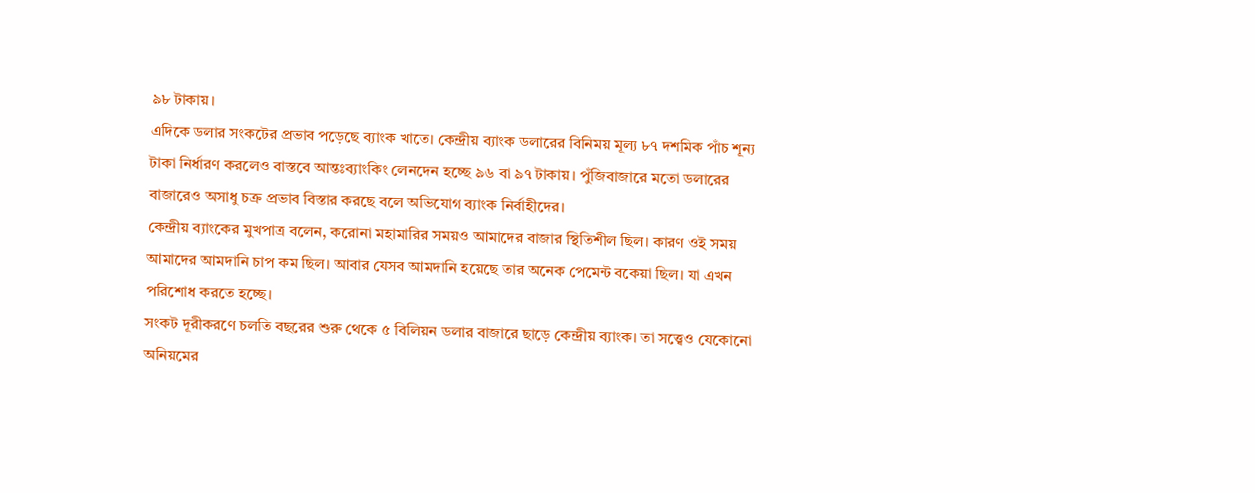৯৮ টাকায়।
এদিকে ডলার সংকটের প্রভাব পড়েছে ব্যাংক খাতে। কেন্দ্রীয় ব্যাংক ডলারের বিনিময় মূল্য ৮৭ দশমিক পাঁচ শূন্য টাকা নির্ধারণ করলেও বাস্তবে আন্তঃব্যাংকিং লেনদেন হচ্ছে ৯৬ বা ৯৭ টাকায়। পুঁজিবাজারে মতো ডলারের বাজারেও অসাধু চক্র প্রভাব বিস্তার করছে বলে অভিযোগ ব্যাংক নির্বাহীদের।
কেন্দ্রীয় ব্যাংকের মুখপাত্র বলেন, করোনা মহামারির সময়ও আমাদের বাজার স্থিতিশীল ছিল। কারণ ওই সময় আমাদের আমদানি চাপ কম ছিল। আবার যেসব আমদানি হয়েছে তার অনেক পেমেন্ট বকেয়া ছিল। যা এখন পরিশোধ করতে হচ্ছে।
সংকট দূরীকরণে চলতি বছরের শুরু থেকে ৫ বিলিয়ন ডলার বাজারে ছাড়ে কেন্দ্রীয় ব্যাংক। তা সত্ত্বেও যেকোনো অনিয়মের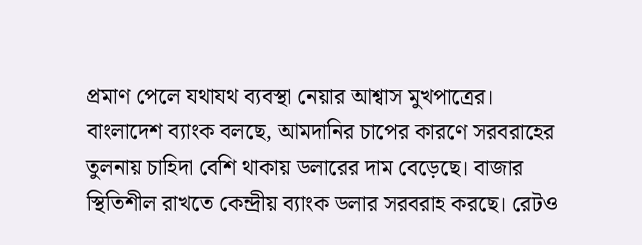প্রমাণ পেলে যথাযথ ব্যবস্থা নেয়ার আশ্বাস মুখপাত্রের।
বাংলাদেশ ব্যাংক বলছে, আমদানির চাপের কারণে সরবরাহের তুলনায় চাহিদা বেশি থাকায় ডলারের দাম বেড়েছে। বাজার স্থিতিশীল রাখতে কেন্দ্রীয় ব্যাংক ডলার সরবরাহ করছে। রেটও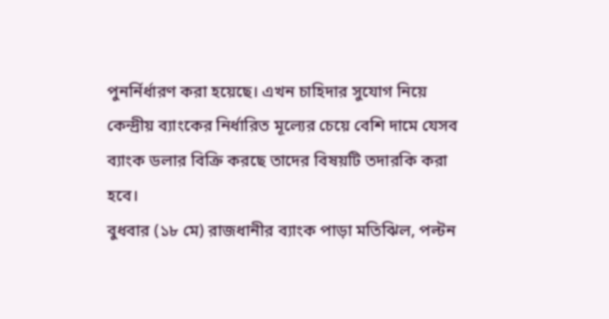পুনর্নির্ধারণ করা হয়েছে। এখন চাহিদার সুযোগ নিয়ে কেন্দ্রীয় ব্যাংকের নির্ধারিত মূল্যের চেয়ে বেশি দামে যেসব ব্যাংক ডলার বিক্রি করছে তাদের বিষয়টি তদারকি করা হবে।
বুধবার (১৮ মে) রাজধানীর ব্যাংক পাড়া মতিঝিল, পল্টন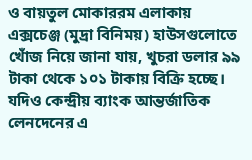ও বায়তুল মোকাররম এলাকায় এক্সচেঞ্জ (মুদ্রা বিনিময়) হাউসগুলোতে খোঁজ নিয়ে জানা যায়, খুচরা ডলার ৯৯ টাকা থেকে ১০১ টাকায় বিক্রি হচ্ছে। যদিও কেন্দ্রীয় ব্যাংক আন্তর্জাতিক লেনদেনের এ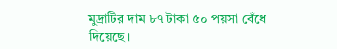মুদ্রাটির দাম ৮৭ টাকা ৫০ পয়সা বেঁধে দিয়েছে।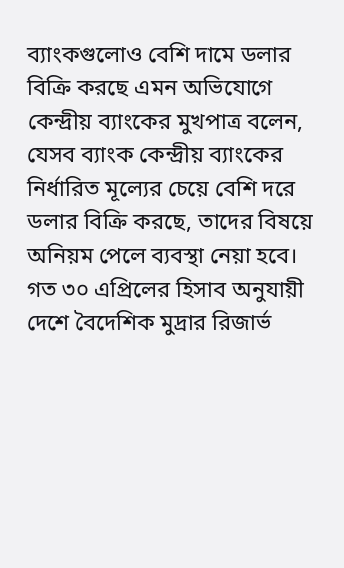ব্যাংকগুলোও বেশি দামে ডলার বিক্রি করছে এমন অভিযোগে কেন্দ্রীয় ব্যাংকের মুখপাত্র বলেন, যেসব ব্যাংক কেন্দ্রীয় ব্যাংকের নির্ধারিত মূল্যের চেয়ে বেশি দরে ডলার বিক্রি করছে, তাদের বিষয়ে অনিয়ম পেলে ব্যবস্থা নেয়া হবে।
গত ৩০ এপ্রিলের হিসাব অনুযায়ী দেশে বৈদেশিক মুদ্রার রিজার্ভ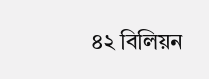৪২ বিলিয়ন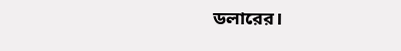ডলারের।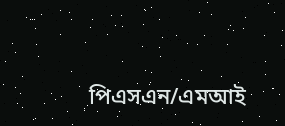পিএসএন/এমআই